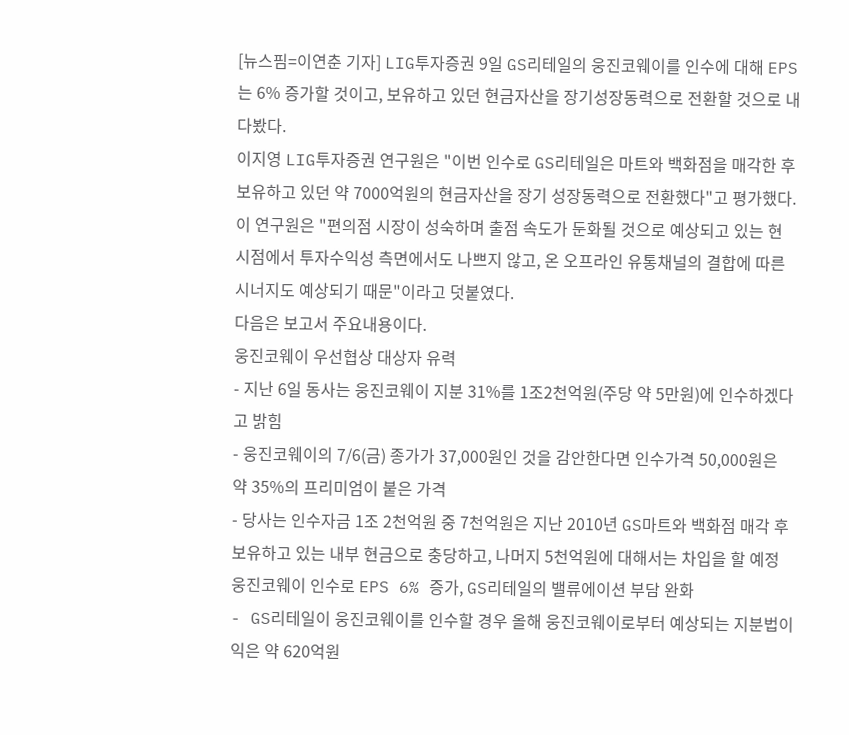[뉴스핌=이연춘 기자] LIG투자증권 9일 GS리테일의 웅진코웨이를 인수에 대해 EPS는 6% 증가할 것이고, 보유하고 있던 현금자산을 장기성장동력으로 전환할 것으로 내다봤다.
이지영 LIG투자증권 연구원은 "이번 인수로 GS리테일은 마트와 백화점을 매각한 후 보유하고 있던 약 7000억원의 현금자산을 장기 성장동력으로 전환했다"고 평가했다.
이 연구원은 "편의점 시장이 성숙하며 출점 속도가 둔화될 것으로 예상되고 있는 현 시점에서 투자수익성 측면에서도 나쁘지 않고, 온 오프라인 유통채널의 결합에 따른 시너지도 예상되기 때문"이라고 덧붙였다.
다음은 보고서 주요내용이다.
웅진코웨이 우선협상 대상자 유력
- 지난 6일 동사는 웅진코웨이 지분 31%를 1조2천억원(주당 약 5만원)에 인수하겠다고 밝힘
- 웅진코웨이의 7/6(금) 종가가 37,000원인 것을 감안한다면 인수가격 50,000원은 약 35%의 프리미엄이 붙은 가격
- 당사는 인수자금 1조 2천억원 중 7천억원은 지난 2010년 GS마트와 백화점 매각 후 보유하고 있는 내부 현금으로 충당하고, 나머지 5천억원에 대해서는 차입을 할 예정
웅진코웨이 인수로 EPS 6% 증가, GS리테일의 밸류에이션 부담 완화
- GS리테일이 웅진코웨이를 인수할 경우 올해 웅진코웨이로부터 예상되는 지분법이익은 약 620억원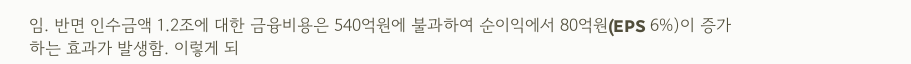임. 반면 인수금액 1.2조에 대한 금융비용은 540억원에 불과하여 순이익에서 80억원(EPS 6%)이 증가하는 효과가 발생함. 이렇게 되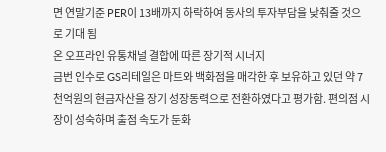면 연말기준 PER이 13배까지 하락하여 동사의 투자부담을 낮춰줄 것으로 기대 됨
온 오프라인 유통채널 결합에 따른 장기적 시너지
금번 인수로 GS리테일은 마트와 백화점을 매각한 후 보유하고 있던 약 7천억원의 현금자산을 장기 성장동력으로 전환하였다고 평가함. 편의점 시장이 성숙하며 출점 속도가 둔화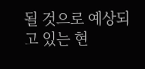될 것으로 예상되고 있는 현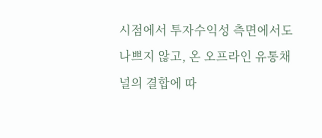시점에서 투자수익성 측면에서도 나쁘지 않고, 온 오프라인 유통채널의 결합에 따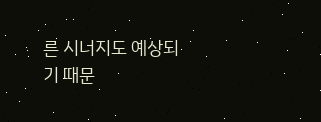른 시너지도 예상되기 때문